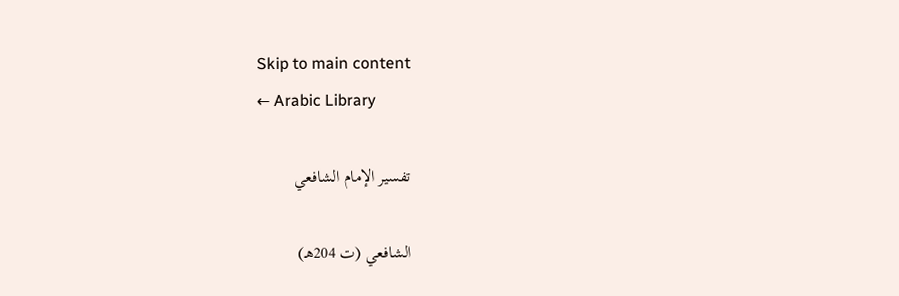Skip to main content
← Arabic Library

تفسير الإمام الشافعي

الشافعي (ت 204هـ)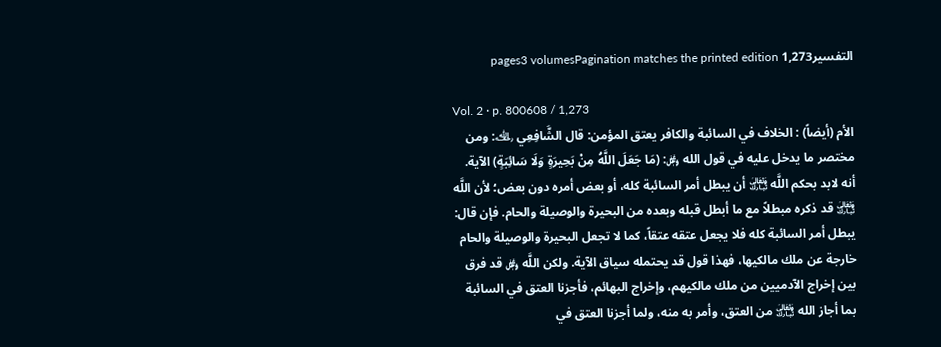التفسير1,273 pages3 volumesPagination matches the printed edition

Vol. 2 · p. 800608 / 1,273
الأم (أيضاً) : الخلاف في السائبة والكافر يعتق المؤمن: قال الشَّافِعِي ﵀: ومن مختصر ما يدخل عليه في قول الله ﷿: (مَا جَعَلَ اللَّهُ مِنْ بَحِيرَةٍ وَلَا سَائِبَةٍ) الآية. أنه لابد بحكم اللَّه ﵎ أن يبطل أمر السائبة كله، أو بعض أمره دون بعض؛ لأن اللَّه ﵎ قد ذكره مبطلاً مع ما أبطل قبله وبعده من البحيرة والوصيلة والحام. فإن قال: يبطل أمر السائبة كله فلا يجعل عتقه عتقاً، كما لا تجعل البحيرة والوصيلة والحام خارجة عن ملك مالكيها، فهذا قول قد يحتمله سياق الآية. ولكن اللَّه ﷿ قد فرق بين إخراج الآدميين من ملك مالكيهم، وإخراج البهائم، فأجزنا العتق في السائبة بما أجاز الله ﵎ من العتق، وأمر به منه، ولما أجزنا العتق في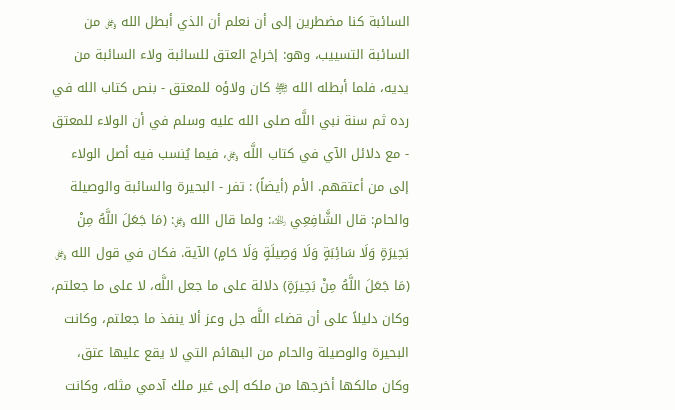السائبة كنا مضطرين إلى أن نعلم أن الذي أبطل الله ﷿ من السائبة التسييب، وهو: إخراج العتق للسائبة ولاء السائبة من يديه، فلما أبطله الله ﵎ كان ولاؤه للمعتق - بنص كتاب الله في رده ثم سنة نبي اللَّه صلى الله عليه وسلم في أن الولاء للمعتق - مع دلائل الآي في كتاب اللَّه ﷿، فيما يُنسب فيه أصل الولاء إلى من أعتقهم. الأم (أيضاً) : تفر - البحيرة والسائبة والوصيلة والحام: قال الشَّافِعِي ﵀: ولما قال الله ﷿: (مَا جَعَلَ اللَّهُ مِنْ بَحِيرَةٍ وَلَا سَائِبَةٍ وَلَا وَصِيلَةٍ وَلَا حَامٍ) الآية. فكان في قول الله ﷿ (مَا جَعَلَ اللَّهُ مِنْ بَحِيرَةٍ) دلالة على ما جعل اللَّه، لا على ما جعلتم، وكان دليلاً على أن قضاء اللَّه جل وعز ألا ينفذ ما جعلتم، وكانت البحيرة والوصيلة والحام من البهائم التي لا يقع عليها عتق، وكان مالكها أخرجها من ملكه إلى غير ملك آدمي مثله، وكانت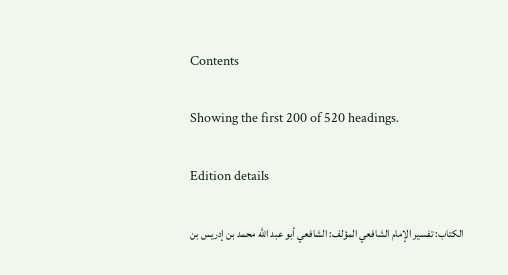Contents

Showing the first 200 of 520 headings.

Edition details

الكتاب: تفسير الإمام الشافعي المؤلف: الشافعي أبو عبد الله محمد بن إدريس بن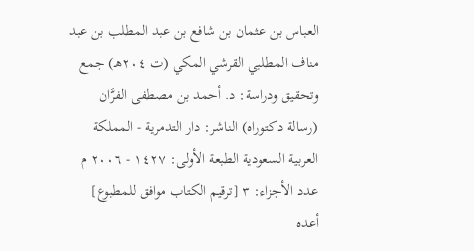العباس بن عثمان بن شافع بن عبد المطلب بن عبد مناف المطلبي القرشي المكي (ت ٢٠٤هـ) جمع وتحقيق ودراسة: د. أحمد بن مصطفى الفرَّان (رسالة دكتوراه) الناشر: دار التدمرية - المملكة العربية السعودية الطبعة الأولى: ١٤٢٧ - ٢٠٠٦ م عدد الأجزاء: ٣ [ترقيم الكتاب موافق للمطبوع] أعده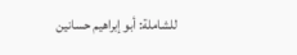للشاملة: أبو إبراهيم حسانين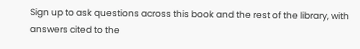Sign up to ask questions across this book and the rest of the library, with answers cited to the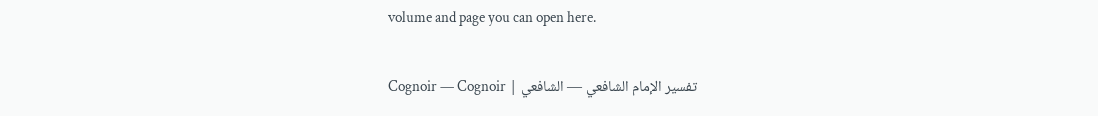volume and page you can open here.

تفسير الإمام الشافعي — الشافعي | Cognoir — Cognoir